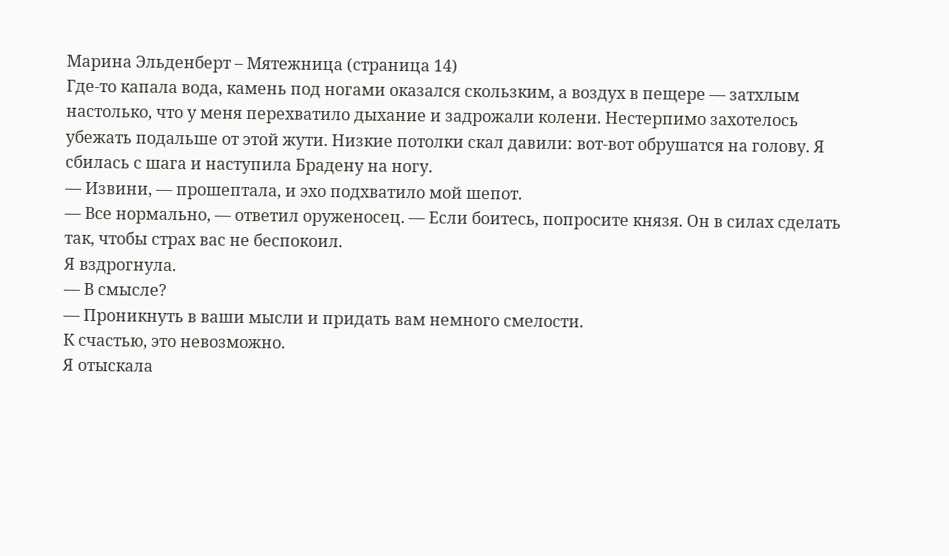Марина Эльденберт – Мятежница (страница 14)
Где-то капала вода, камень под ногами оказался скользким, а воздух в пещере — затхлым настолько, что у меня перехватило дыхание и задрожали колени. Нестерпимо захотелось убежать подальше от этой жути. Низкие потолки скал давили: вот-вот обрушатся на голову. Я сбилась с шага и наступила Брадену на ногу.
— Извини, — прошептала, и эхо подхватило мой шепот.
— Все нормально, — ответил оруженосец. — Если боитесь, попросите князя. Он в силах сделать так, чтобы страх вас не беспокоил.
Я вздрогнула.
— В смысле?
— Проникнуть в ваши мысли и придать вам немного смелости.
К счастью, это невозможно.
Я отыскала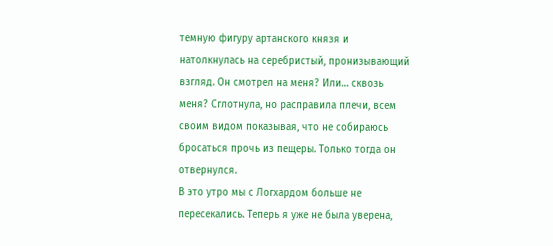темную фигуру артанского князя и натолкнулась на серебристый, пронизывающий взгляд. Он смотрел на меня? Или… сквозь меня? Сглотнула, но расправила плечи, всем своим видом показывая, что не собираюсь бросаться прочь из пещеры. Только тогда он отвернулся.
В это утро мы с Логхардом больше не пересекались. Теперь я уже не была уверена,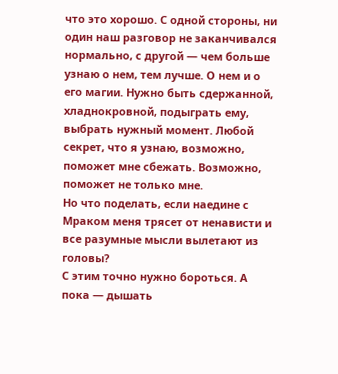что это хорошо. С одной стороны, ни один наш разговор не заканчивался нормально, с другой — чем больше узнаю о нем, тем лучше. О нем и о его магии. Нужно быть сдержанной, хладнокровной, подыграть ему, выбрать нужный момент. Любой секрет, что я узнаю, возможно, поможет мне сбежать. Возможно, поможет не только мне.
Но что поделать, если наедине с Мраком меня трясет от ненависти и все разумные мысли вылетают из головы?
С этим точно нужно бороться. А пока — дышать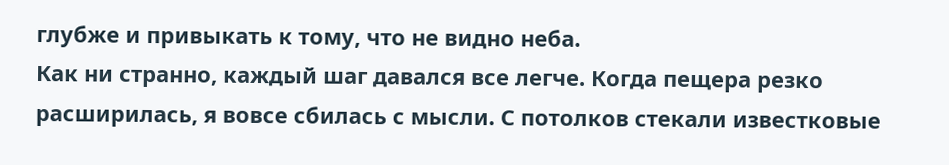глубже и привыкать к тому, что не видно неба.
Как ни странно, каждый шаг давался все легче. Когда пещера резко расширилась, я вовсе сбилась с мысли. С потолков стекали известковые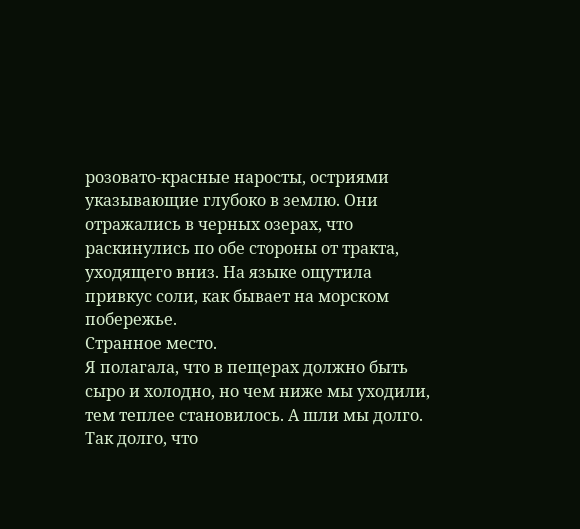розовато-красные наросты, остриями указывающие глубоко в землю. Они отражались в черных озерах, что раскинулись по обе стороны от тракта, уходящего вниз. На языке ощутила привкус соли, как бывает на морском побережье.
Странное место.
Я полагала, что в пещерах должно быть сыро и холодно, но чем ниже мы уходили, тем теплее становилось. А шли мы долго. Так долго, что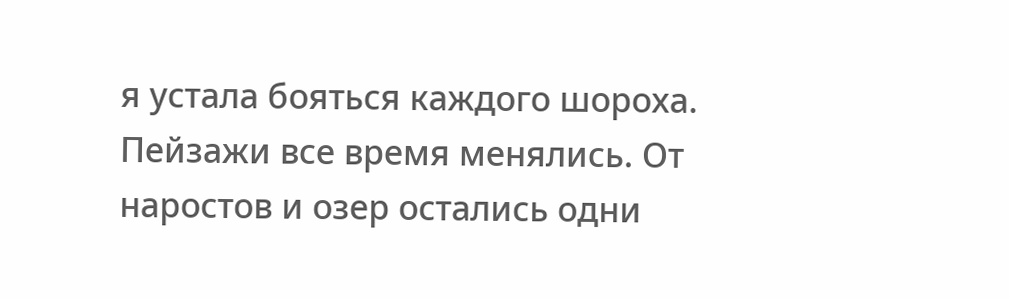я устала бояться каждого шороха.
Пейзажи все время менялись. От наростов и озер остались одни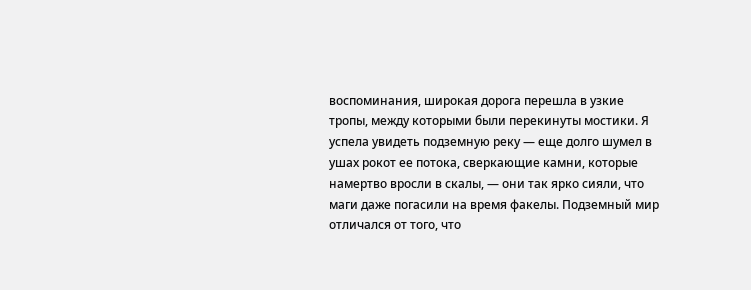воспоминания, широкая дорога перешла в узкие тропы, между которыми были перекинуты мостики. Я успела увидеть подземную реку — еще долго шумел в ушах рокот ее потока, сверкающие камни, которые намертво вросли в скалы, — они так ярко сияли, что маги даже погасили на время факелы. Подземный мир отличался от того, что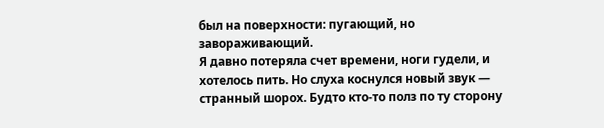был на поверхности: пугающий, но завораживающий.
Я давно потеряла счет времени, ноги гудели, и хотелось пить. Но слуха коснулся новый звук — странный шорох. Будто кто-то полз по ту сторону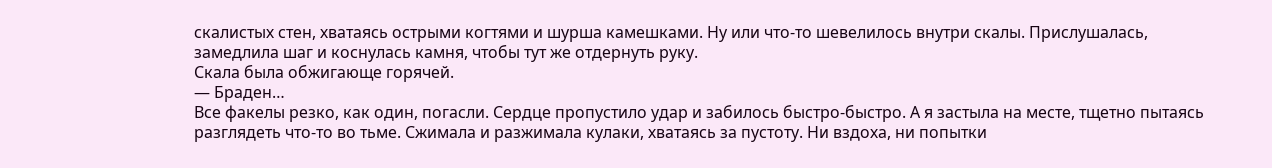скалистых стен, хватаясь острыми когтями и шурша камешками. Ну или что-то шевелилось внутри скалы. Прислушалась, замедлила шаг и коснулась камня, чтобы тут же отдернуть руку.
Скала была обжигающе горячей.
— Браден…
Все факелы резко, как один, погасли. Сердце пропустило удар и забилось быстро-быстро. А я застыла на месте, тщетно пытаясь разглядеть что-то во тьме. Сжимала и разжимала кулаки, хватаясь за пустоту. Ни вздоха, ни попытки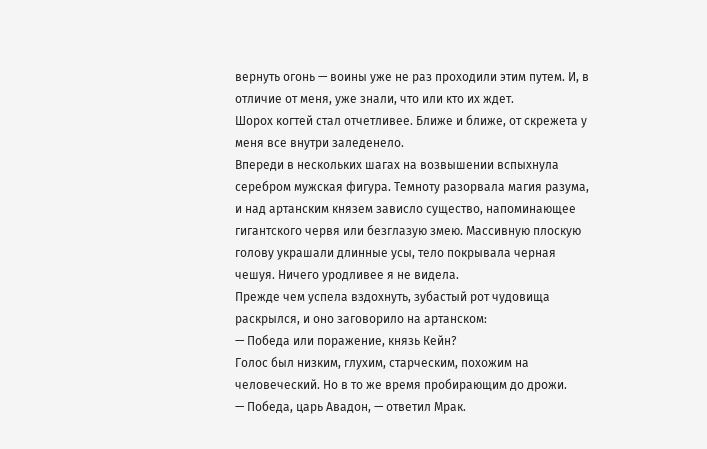вернуть огонь — воины уже не раз проходили этим путем. И, в отличие от меня, уже знали, что или кто их ждет.
Шорох когтей стал отчетливее. Ближе и ближе, от скрежета у меня все внутри заледенело.
Впереди в нескольких шагах на возвышении вспыхнула серебром мужская фигура. Темноту разорвала магия разума, и над артанским князем зависло существо, напоминающее гигантского червя или безглазую змею. Массивную плоскую голову украшали длинные усы, тело покрывала черная чешуя. Ничего уродливее я не видела.
Прежде чем успела вздохнуть, зубастый рот чудовища раскрылся, и оно заговорило на артанском:
— Победа или поражение, князь Кейн?
Голос был низким, глухим, старческим, похожим на человеческий. Но в то же время пробирающим до дрожи.
— Победа, царь Авадон, — ответил Мрак.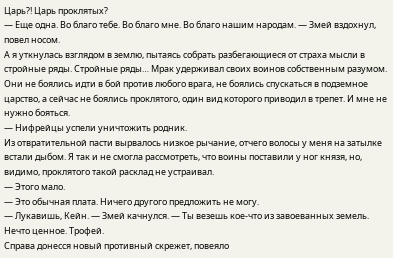Царь?! Царь проклятых?
— Еще одна. Во благо тебе. Во благо мне. Во благо нашим народам. — Змей вздохнул, повел носом.
А я уткнулась взглядом в землю, пытаясь собрать разбегающиеся от страха мысли в стройные ряды. Стройные ряды… Мрак удерживал своих воинов собственным разумом. Они не боялись идти в бой против любого врага, не боялись спускаться в подземное царство, а сейчас не боялись проклятого, один вид которого приводил в трепет. И мне не нужно бояться.
— Нифрейцы успели уничтожить родник.
Из отвратительной пасти вырвалось низкое рычание, отчего волосы у меня на затылке встали дыбом. Я так и не смогла рассмотреть, что воины поставили у ног князя, но, видимо, проклятого такой расклад не устраивал.
— Этого мало.
— Это обычная плата. Ничего другого предложить не могу.
— Лукавишь, Кейн. — Змей качнулся. — Ты везешь кое-что из завоеванных земель. Нечто ценное. Трофей.
Справа донесся новый противный скрежет, повеяло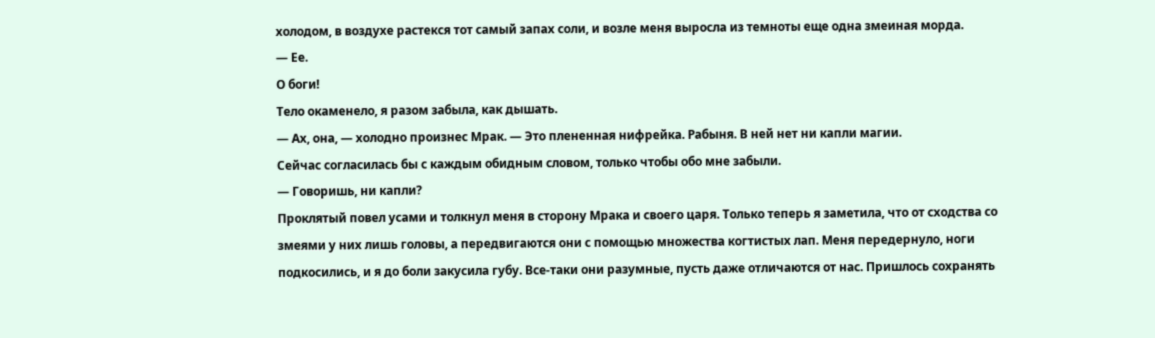холодом, в воздухе растекся тот самый запах соли, и возле меня выросла из темноты еще одна змеиная морда.
— Ее.
О боги!
Тело окаменело, я разом забыла, как дышать.
— Ах, она, — холодно произнес Мрак. — Это плененная нифрейка. Рабыня. В ней нет ни капли магии.
Сейчас согласилась бы с каждым обидным словом, только чтобы обо мне забыли.
— Говоришь, ни капли?
Проклятый повел усами и толкнул меня в сторону Мрака и своего царя. Только теперь я заметила, что от сходства со змеями у них лишь головы, а передвигаются они с помощью множества когтистых лап. Меня передернуло, ноги подкосились, и я до боли закусила губу. Все-таки они разумные, пусть даже отличаются от нас. Пришлось сохранять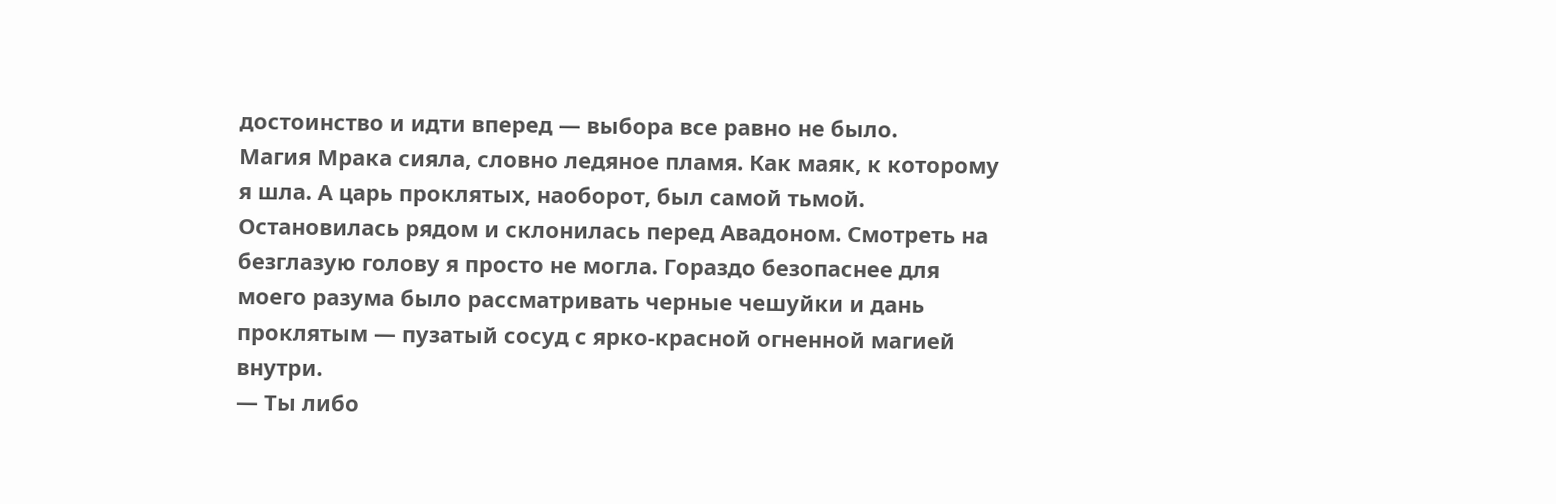достоинство и идти вперед — выбора все равно не было.
Магия Мрака сияла, словно ледяное пламя. Как маяк, к которому я шла. А царь проклятых, наоборот, был самой тьмой.
Остановилась рядом и склонилась перед Авадоном. Смотреть на безглазую голову я просто не могла. Гораздо безопаснее для моего разума было рассматривать черные чешуйки и дань проклятым — пузатый сосуд с ярко-красной огненной магией внутри.
— Ты либо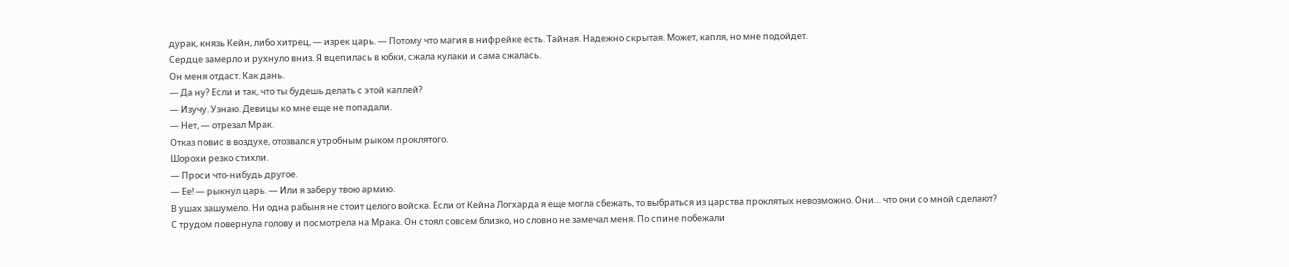дурак, князь Кейн, либо хитрец, — изрек царь. — Потому что магия в нифрейке есть. Тайная. Надежно скрытая. Может, капля, но мне подойдет.
Сердце замерло и рухнуло вниз. Я вцепилась в юбки, сжала кулаки и сама сжалась.
Он меня отдаст. Как дань.
— Да ну? Если и так, что ты будешь делать с этой каплей?
— Изучу. Узнаю. Девицы ко мне еще не попадали.
— Нет, — отрезал Мрак.
Отказ повис в воздухе, отозвался утробным рыком проклятого.
Шорохи резко стихли.
— Проси что-нибудь другое.
— Ее! — рыкнул царь. — Или я заберу твою армию.
В ушах зашумело. Ни одна рабыня не стоит целого войска. Если от Кейна Логхарда я еще могла сбежать, то выбраться из царства проклятых невозможно. Они… что они со мной сделают?
С трудом повернула голову и посмотрела на Мрака. Он стоял совсем близко, но словно не замечал меня. По спине побежали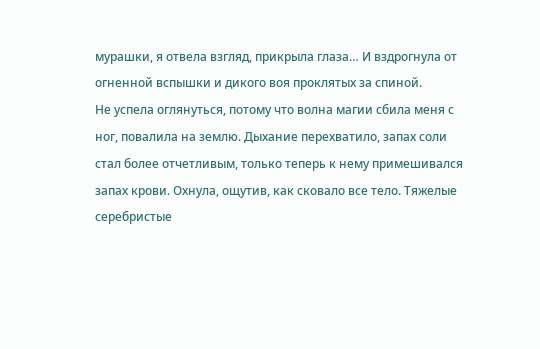мурашки, я отвела взгляд, прикрыла глаза… И вздрогнула от огненной вспышки и дикого воя проклятых за спиной.
Не успела оглянуться, потому что волна магии сбила меня с ног, повалила на землю. Дыхание перехватило, запах соли стал более отчетливым, только теперь к нему примешивался запах крови. Охнула, ощутив, как сковало все тело. Тяжелые серебристые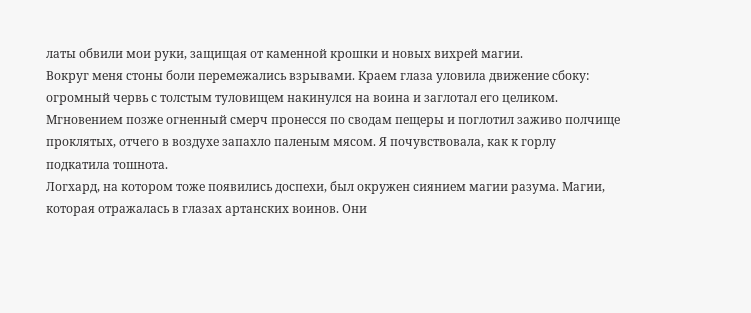латы обвили мои руки, защищая от каменной крошки и новых вихрей магии.
Вокруг меня стоны боли перемежались взрывами. Краем глаза уловила движение сбоку: огромный червь с толстым туловищем накинулся на воина и заглотал его целиком. Мгновением позже огненный смерч пронесся по сводам пещеры и поглотил заживо полчище проклятых, отчего в воздухе запахло паленым мясом. Я почувствовала, как к горлу подкатила тошнота.
Логхард, на котором тоже появились доспехи, был окружен сиянием магии разума. Магии, которая отражалась в глазах артанских воинов. Они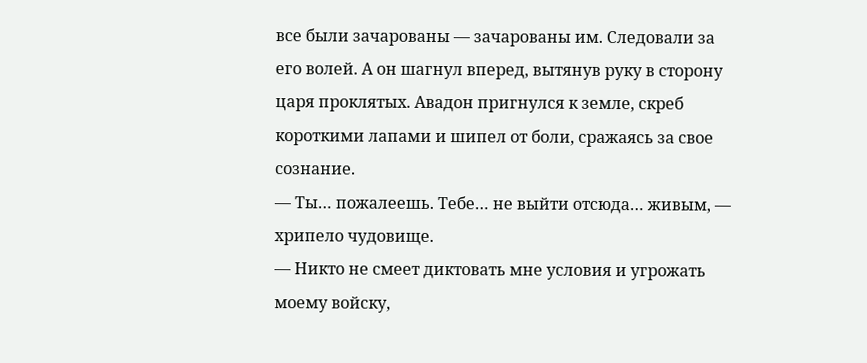все были зачарованы — зачарованы им. Следовали за его волей. А он шагнул вперед, вытянув руку в сторону царя проклятых. Авадон пригнулся к земле, скреб короткими лапами и шипел от боли, сражаясь за свое сознание.
— Ты… пожалеешь. Тебе… не выйти отсюда… живым, — хрипело чудовище.
— Никто не смеет диктовать мне условия и угрожать моему войску,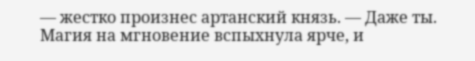— жестко произнес артанский князь. — Даже ты.
Магия на мгновение вспыхнула ярче, и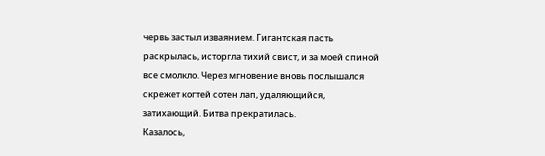червь застыл изваянием. Гигантская пасть раскрылась, исторгла тихий свист, и за моей спиной все смолкло. Через мгновение вновь послышался скрежет когтей сотен лап, удаляющийся, затихающий. Битва прекратилась.
Казалось,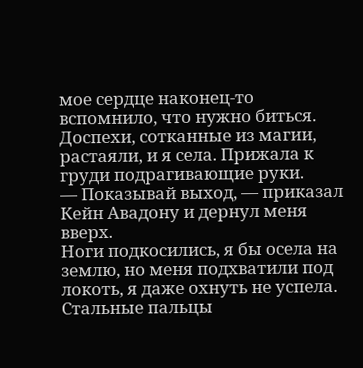мое сердце наконец-то вспомнило, что нужно биться. Доспехи, сотканные из магии, растаяли, и я села. Прижала к груди подрагивающие руки.
— Показывай выход, — приказал Кейн Авадону и дернул меня вверх.
Ноги подкосились, я бы осела на землю, но меня подхватили под локоть, я даже охнуть не успела. Стальные пальцы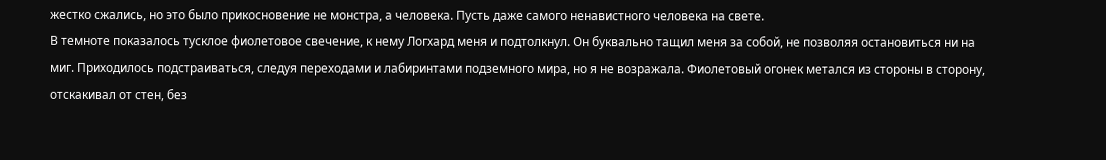жестко сжались, но это было прикосновение не монстра, а человека. Пусть даже самого ненавистного человека на свете.
В темноте показалось тусклое фиолетовое свечение, к нему Логхард меня и подтолкнул. Он буквально тащил меня за собой, не позволяя остановиться ни на миг. Приходилось подстраиваться, следуя переходами и лабиринтами подземного мира, но я не возражала. Фиолетовый огонек метался из стороны в сторону, отскакивал от стен, без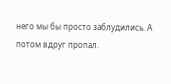него мы бы просто заблудились. А потом вдруг пропал.